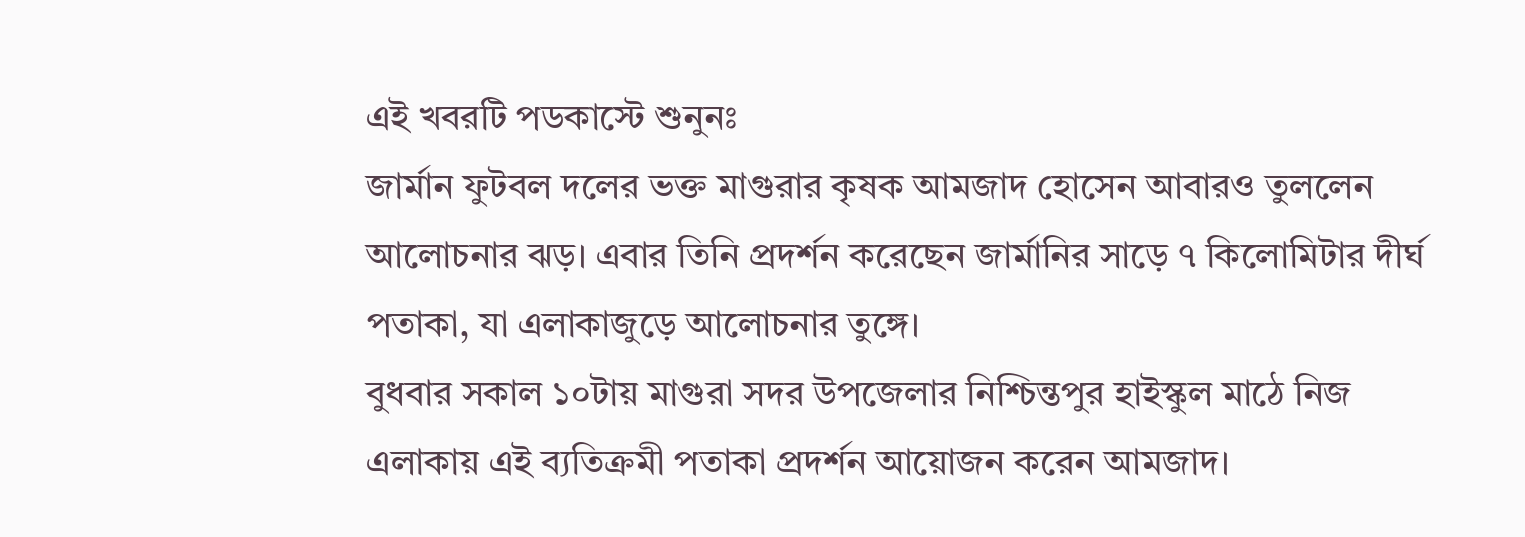এই খবরটি পডকাস্টে শুনুনঃ
জার্মান ফুটবল দলের ভক্ত মাগুরার কৃষক আমজাদ হোসেন আবারও তুললেন আলোচনার ঝড়। এবার তিনি প্রদর্শন করেছেন জার্মানির সাড়ে ৭ কিলোমিটার দীর্ঘ পতাকা, যা এলাকাজুড়ে আলোচনার তুঙ্গে।
বুধবার সকাল ১০টায় মাগুরা সদর উপজেলার নিশ্চিন্তপুর হাইস্কুল মাঠে নিজ এলাকায় এই ব্যতিক্রমী পতাকা প্রদর্শন আয়োজন করেন আমজাদ।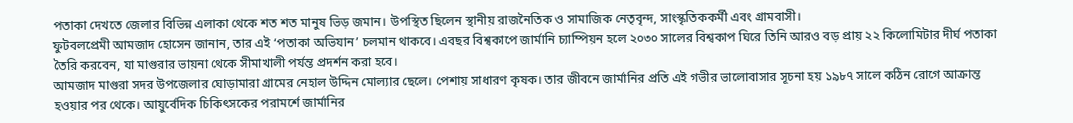পতাকা দেখতে জেলার বিভিন্ন এলাকা থেকে শত শত মানুষ ভিড় জমান। উপস্থিত ছিলেন স্থানীয় রাজনৈতিক ও সামাজিক নেতৃবৃন্দ, সাংস্কৃতিককর্মী এবং গ্রামবাসী।
ফুটবলপ্রেমী আমজাদ হোসেন জানান, তার এই ‘পতাকা অভিযান’ চলমান থাকবে। এবছর বিশ্বকাপে জার্মানি চ্যাম্পিয়ন হলে ২০৩০ সালের বিশ্বকাপ ঘিরে তিনি আরও বড় প্রায় ২২ কিলোমিটার দীর্ঘ পতাকা তৈরি করবেন, যা মাগুরার ভায়না থেকে সীমাখালী পর্যন্ত প্রদর্শন করা হবে।
আমজাদ মাগুরা সদর উপজেলার ঘোড়ামারা গ্রামের নেহাল উদ্দিন মোল্যার ছেলে। পেশায় সাধারণ কৃষক। তার জীবনে জার্মানির প্রতি এই গভীর ভালোবাসার সূচনা হয় ১৯৮৭ সালে কঠিন রোগে আক্রান্ত হওয়ার পর থেকে। আয়ুর্বেদিক চিকিৎসকের পরামর্শে জার্মানির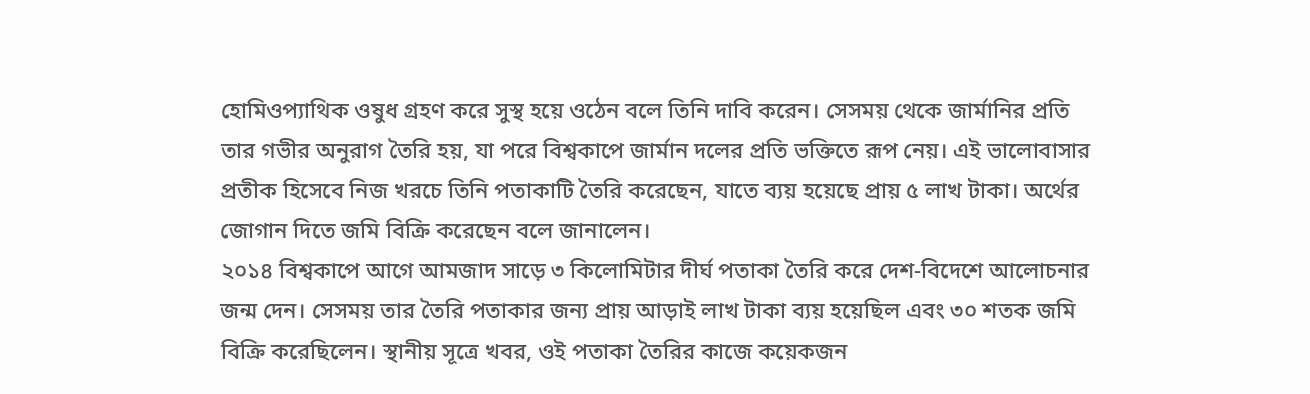হোমিওপ্যাথিক ওষুধ গ্রহণ করে সুস্থ হয়ে ওঠেন বলে তিনি দাবি করেন। সেসময় থেকে জার্মানির প্রতি তার গভীর অনুরাগ তৈরি হয়, যা পরে বিশ্বকাপে জার্মান দলের প্রতি ভক্তিতে রূপ নেয়। এই ভালোবাসার প্রতীক হিসেবে নিজ খরচে তিনি পতাকাটি তৈরি করেছেন, যাতে ব্যয় হয়েছে প্রায় ৫ লাখ টাকা। অর্থের জোগান দিতে জমি বিক্রি করেছেন বলে জানালেন।
২০১৪ বিশ্বকাপে আগে আমজাদ সাড়ে ৩ কিলোমিটার দীর্ঘ পতাকা তৈরি করে দেশ-বিদেশে আলোচনার জন্ম দেন। সেসময় তার তৈরি পতাকার জন্য প্রায় আড়াই লাখ টাকা ব্যয় হয়েছিল এবং ৩০ শতক জমি বিক্রি করেছিলেন। স্থানীয় সূত্রে খবর, ওই পতাকা তৈরির কাজে কয়েকজন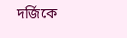দর্জিকে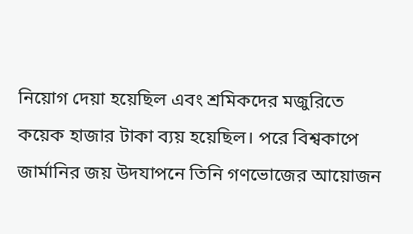নিয়োগ দেয়া হয়েছিল এবং শ্রমিকদের মজুরিতে কয়েক হাজার টাকা ব্যয় হয়েছিল। পরে বিশ্বকাপে জার্মানির জয় উদযাপনে তিনি গণভোজের আয়োজন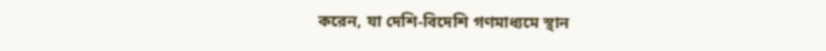করেন, যা দেশি-বিদেশি গণমাধ্যমে স্থান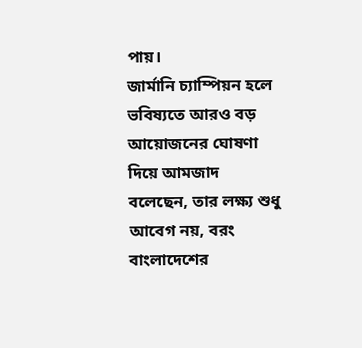পায়।
জার্মানি চ্যাম্পিয়ন হলে ভবিষ্যতে আরও বড় আয়োজনের ঘোষণা দিয়ে আমজাদ বলেছেন, তার লক্ষ্য শুধু আবেগ নয়, বরং বাংলাদেশের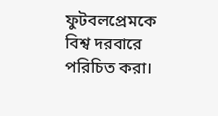ফুটবলপ্রেমকে বিশ্ব দরবারে পরিচিত করা।